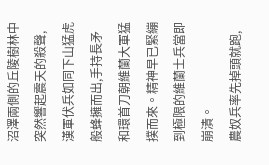沼澤兩側的丘陵樹林中突然響起震天的殺聲,漢軍伏兵如同下山猛虎般蜂擁而出,手持長矛和環首刀朝維蘭大軍猛撲而來。精神早已緊繃到極限的維蘭士兵當即崩潰。
農奴兵率先掉頭就跑,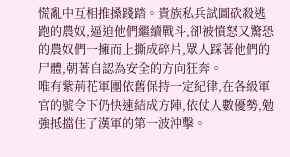慌亂中互相推搡踐踏。貴族私兵試圖砍殺逃跑的農奴,逼迫他們繼續戰斗,卻被憤怒又驚恐的農奴們一擁而上撕成碎片,眾人踩著他們的尸體,朝著自認為安全的方向狂奔。
唯有紫荊花軍團依舊保持一定紀律,在各級軍官的號令下仍快速結成方陣,依仗人數優勢,勉強抵擋住了漢軍的第一波沖擊。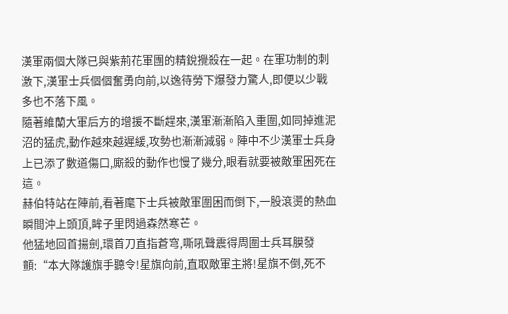漢軍兩個大隊已與紫荊花軍團的精銳攪殺在一起。在軍功制的刺激下,漢軍士兵個個奮勇向前,以逸待勞下爆發力驚人,即便以少戰多也不落下風。
隨著維蘭大軍后方的增援不斷趕來,漢軍漸漸陷入重圍,如同掉進泥沼的猛虎,動作越來越遲緩,攻勢也漸漸減弱。陣中不少漢軍士兵身上已添了數道傷口,廝殺的動作也慢了幾分,眼看就要被敵軍困死在這。
赫伯特站在陣前,看著麾下士兵被敵軍圍困而倒下,一股滾燙的熱血瞬間沖上頭頂,眸子里閃過森然寒芒。
他猛地回首揚劍,環首刀直指蒼穹,嘶吼聲震得周圍士兵耳膜發顫:“本大隊護旗手聽令!星旗向前,直取敵軍主將!星旗不倒,死不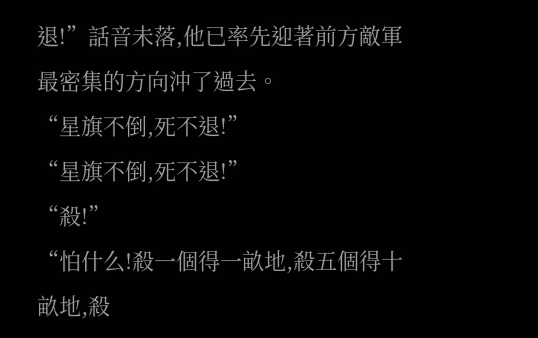退!”話音未落,他已率先迎著前方敵軍最密集的方向沖了過去。
“星旗不倒,死不退!”
“星旗不倒,死不退!”
“殺!”
“怕什么!殺一個得一畝地,殺五個得十畝地,殺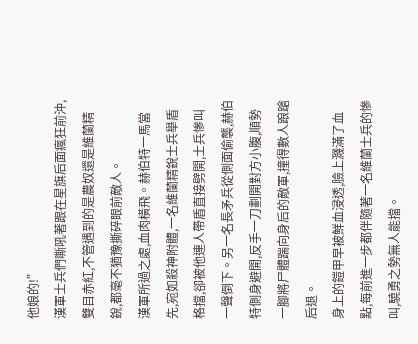他娘的!”
漢軍士兵們嘶吼著跟在星旗后面瘋狂前沖,雙目赤紅,不管遇到的是農奴還是維蘭精銳,都毫不猶豫撕碎眼前敵人。
漢軍所過之處,血肉橫飛。赫伯特一馬當先,宛如殺神附體,一名維蘭精銳士兵舉盾格擋,卻被他連人帶盾直接劈開,士兵慘叫一聲倒下。另一名長矛兵從側面偷襲,赫伯特側身避開,反手一刀劃開對方小腹,順勢一腳將尸體踹向身后的敵軍,撞得數人踉蹌后退。
身上的鎧甲早被鮮血浸透,臉上濺滿了血點,每前進一步都伴隨著一名維蘭士兵的慘叫,驍勇之勢無人能擋。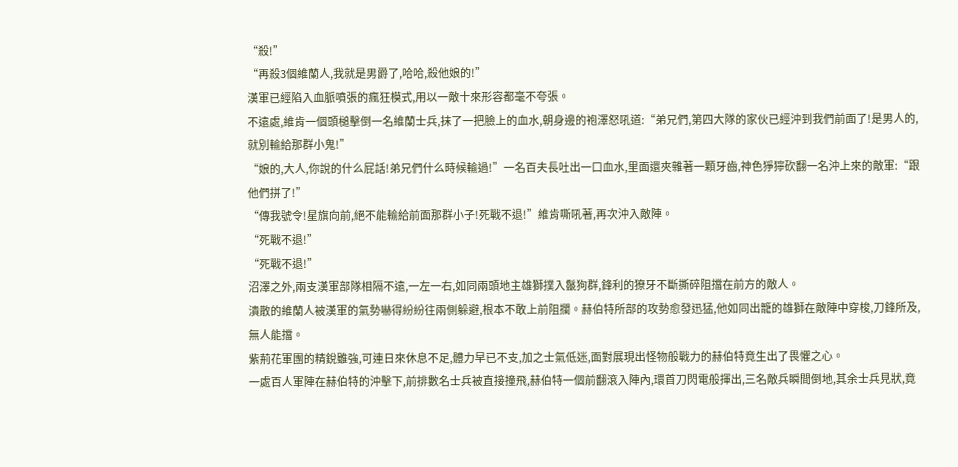“殺!”
“再殺3個維蘭人,我就是男爵了,哈哈,殺他娘的!”
漢軍已經陷入血脈噴張的瘋狂模式,用以一敵十來形容都毫不夸張。
不遠處,維肯一個頭槌擊倒一名維蘭士兵,抹了一把臉上的血水,朝身邊的袍澤怒吼道:“弟兄們,第四大隊的家伙已經沖到我們前面了!是男人的,就別輸給那群小鬼!”
“娘的,大人,你說的什么屁話!弟兄們什么時候輸過!”一名百夫長吐出一口血水,里面還夾雜著一顆牙齒,神色猙獰砍翻一名沖上來的敵軍:“跟他們拼了!”
“傳我號令!星旗向前,絕不能輸給前面那群小子!死戰不退!”維肯嘶吼著,再次沖入敵陣。
“死戰不退!”
“死戰不退!”
沼澤之外,兩支漢軍部隊相隔不遠,一左一右,如同兩頭地主雄獅撲入鬣狗群,鋒利的獠牙不斷撕碎阻擋在前方的敵人。
潰散的維蘭人被漢軍的氣勢嚇得紛紛往兩側躲避,根本不敢上前阻攔。赫伯特所部的攻勢愈發迅猛,他如同出籠的雄獅在敵陣中穿梭,刀鋒所及,無人能擋。
紫荊花軍團的精銳雖強,可連日來休息不足,體力早已不支,加之士氣低迷,面對展現出怪物般戰力的赫伯特竟生出了畏懼之心。
一處百人軍陣在赫伯特的沖擊下,前排數名士兵被直接撞飛,赫伯特一個前翻滾入陣內,環首刀閃電般揮出,三名敵兵瞬間倒地,其余士兵見狀,竟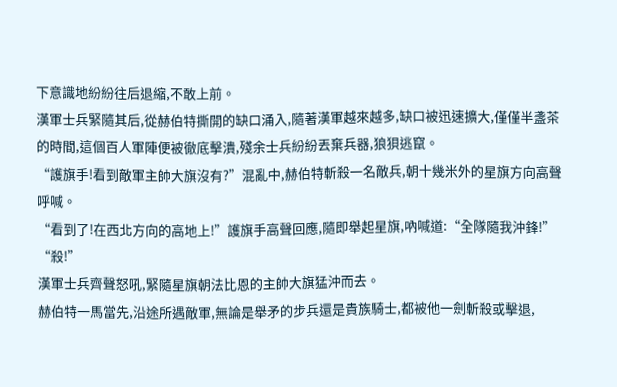下意識地紛紛往后退縮,不敢上前。
漢軍士兵緊隨其后,從赫伯特撕開的缺口涌入,隨著漢軍越來越多,缺口被迅速擴大,僅僅半盞茶的時間,這個百人軍陣便被徹底擊潰,殘余士兵紛紛丟棄兵器,狼狽逃竄。
“護旗手!看到敵軍主帥大旗沒有?”混亂中,赫伯特斬殺一名敵兵,朝十幾米外的星旗方向高聲呼喊。
“看到了!在西北方向的高地上!”護旗手高聲回應,隨即舉起星旗,吶喊道:“全隊隨我沖鋒!”
“殺!”
漢軍士兵齊聲怒吼,緊隨星旗朝法比恩的主帥大旗猛沖而去。
赫伯特一馬當先,沿途所遇敵軍,無論是舉矛的步兵還是貴族騎士,都被他一劍斬殺或擊退,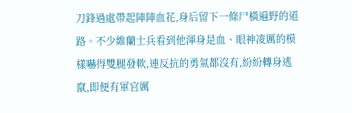刀鋒過處帶起陣陣血花,身后留下一條尸橫遍野的道路。不少維蘭士兵看到他渾身是血、眼神凌厲的模樣嚇得雙腿發軟,連反抗的勇氣都沒有,紛紛轉身逃竄,即便有軍官厲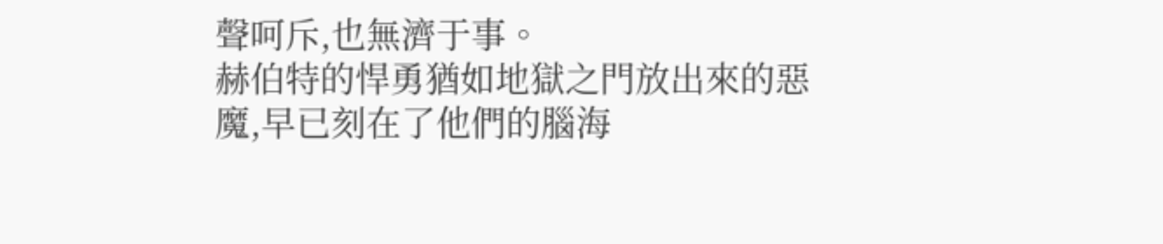聲呵斥,也無濟于事。
赫伯特的悍勇猶如地獄之門放出來的惡魔,早已刻在了他們的腦海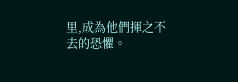里,成為他們揮之不去的恐懼。